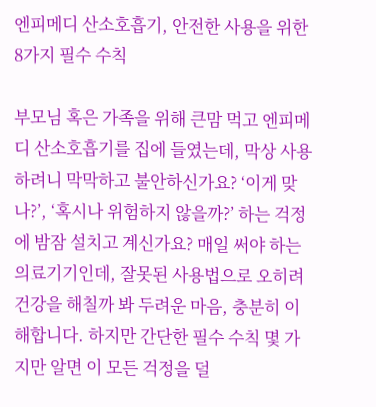엔피메디 산소호흡기, 안전한 사용을 위한 8가지 필수 수칙

부모님 혹은 가족을 위해 큰맘 먹고 엔피메디 산소호흡기를 집에 들였는데, 막상 사용하려니 막막하고 불안하신가요? ‘이게 맞나?’, ‘혹시나 위험하지 않을까?’ 하는 걱정에 밤잠 설치고 계신가요? 매일 써야 하는 의료기기인데, 잘못된 사용법으로 오히려 건강을 해칠까 봐 두려운 마음, 충분히 이해합니다. 하지만 간단한 필수 수칙 몇 가지만 알면 이 모든 걱정을 덜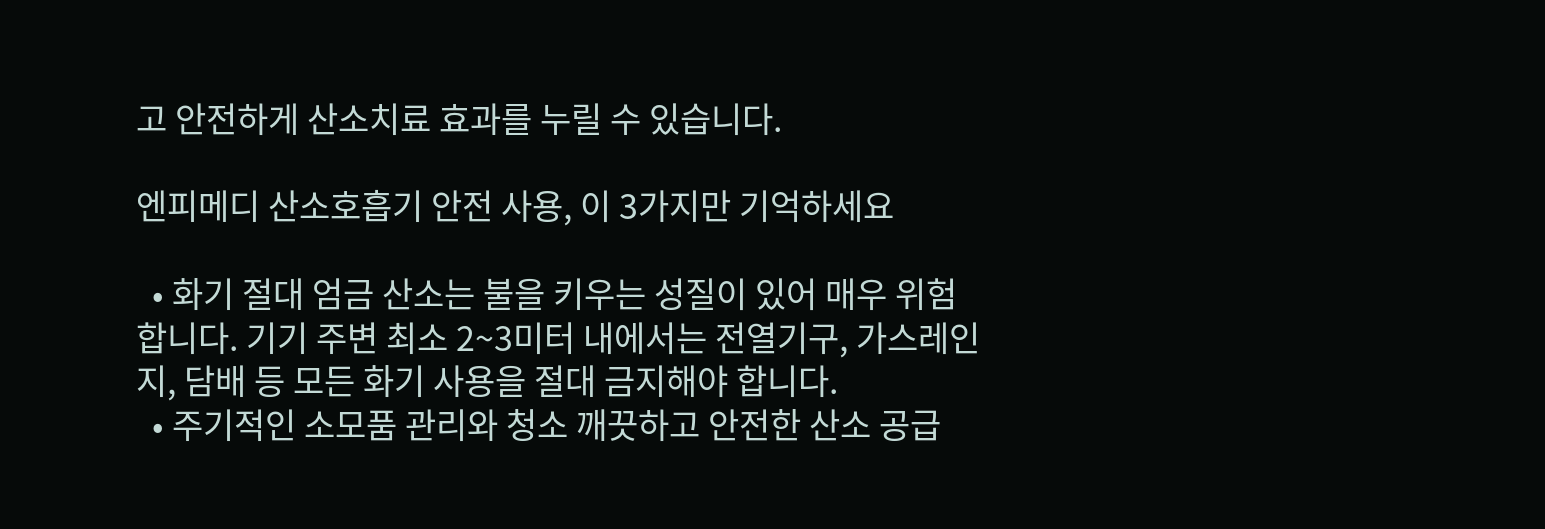고 안전하게 산소치료 효과를 누릴 수 있습니다.

엔피메디 산소호흡기 안전 사용, 이 3가지만 기억하세요

  • 화기 절대 엄금 산소는 불을 키우는 성질이 있어 매우 위험합니다. 기기 주변 최소 2~3미터 내에서는 전열기구, 가스레인지, 담배 등 모든 화기 사용을 절대 금지해야 합니다.
  • 주기적인 소모품 관리와 청소 깨끗하고 안전한 산소 공급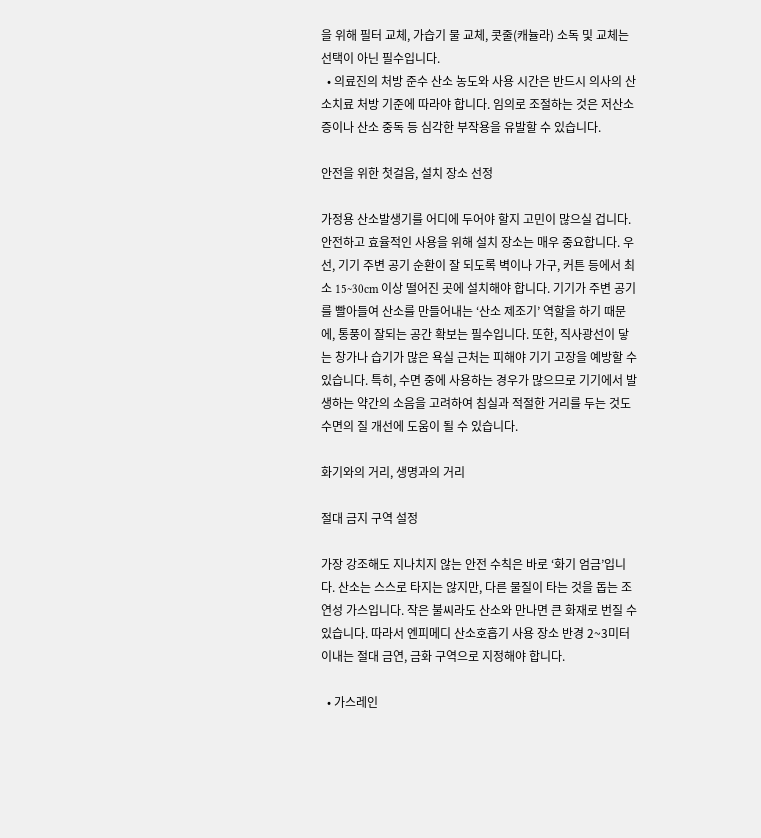을 위해 필터 교체, 가습기 물 교체, 콧줄(캐뉼라) 소독 및 교체는 선택이 아닌 필수입니다.
  • 의료진의 처방 준수 산소 농도와 사용 시간은 반드시 의사의 산소치료 처방 기준에 따라야 합니다. 임의로 조절하는 것은 저산소증이나 산소 중독 등 심각한 부작용을 유발할 수 있습니다.

안전을 위한 첫걸음, 설치 장소 선정

가정용 산소발생기를 어디에 두어야 할지 고민이 많으실 겁니다. 안전하고 효율적인 사용을 위해 설치 장소는 매우 중요합니다. 우선, 기기 주변 공기 순환이 잘 되도록 벽이나 가구, 커튼 등에서 최소 15~30cm 이상 떨어진 곳에 설치해야 합니다. 기기가 주변 공기를 빨아들여 산소를 만들어내는 ‘산소 제조기’ 역할을 하기 때문에, 통풍이 잘되는 공간 확보는 필수입니다. 또한, 직사광선이 닿는 창가나 습기가 많은 욕실 근처는 피해야 기기 고장을 예방할 수 있습니다. 특히, 수면 중에 사용하는 경우가 많으므로 기기에서 발생하는 약간의 소음을 고려하여 침실과 적절한 거리를 두는 것도 수면의 질 개선에 도움이 될 수 있습니다.

화기와의 거리, 생명과의 거리

절대 금지 구역 설정

가장 강조해도 지나치지 않는 안전 수칙은 바로 ‘화기 엄금’입니다. 산소는 스스로 타지는 않지만, 다른 물질이 타는 것을 돕는 조연성 가스입니다. 작은 불씨라도 산소와 만나면 큰 화재로 번질 수 있습니다. 따라서 엔피메디 산소호흡기 사용 장소 반경 2~3미터 이내는 절대 금연, 금화 구역으로 지정해야 합니다.

  • 가스레인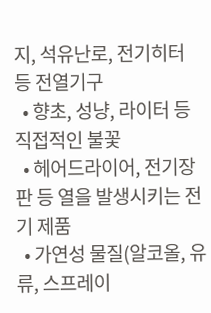지, 석유난로, 전기히터 등 전열기구
  • 향초, 성냥, 라이터 등 직접적인 불꽃
  • 헤어드라이어, 전기장판 등 열을 발생시키는 전기 제품
  • 가연성 물질(알코올, 유류, 스프레이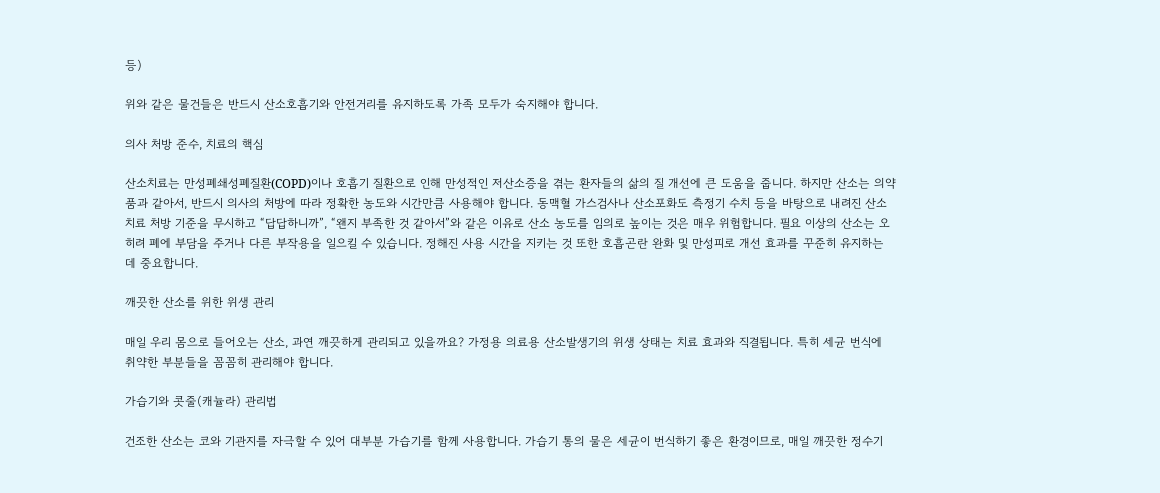등)

위와 같은 물건들은 반드시 산소호흡기와 안전거리를 유지하도록 가족 모두가 숙지해야 합니다.

의사 처방 준수, 치료의 핵심

산소치료는 만성폐쇄성폐질환(COPD)이나 호흡기 질환으로 인해 만성적인 저산소증을 겪는 환자들의 삶의 질 개선에 큰 도움을 줍니다. 하지만 산소는 의약품과 같아서, 반드시 의사의 처방에 따라 정확한 농도와 시간만큼 사용해야 합니다. 동맥혈 가스검사나 산소포화도 측정기 수치 등을 바탕으로 내려진 산소치료 처방 기준을 무시하고 “답답하니까”, “왠지 부족한 것 같아서”와 같은 이유로 산소 농도를 임의로 높이는 것은 매우 위험합니다. 필요 이상의 산소는 오히려 폐에 부담을 주거나 다른 부작용을 일으킬 수 있습니다. 정해진 사용 시간을 지키는 것 또한 호흡곤란 완화 및 만성피로 개선 효과를 꾸준히 유지하는 데 중요합니다.

깨끗한 산소를 위한 위생 관리

매일 우리 몸으로 들어오는 산소, 과연 깨끗하게 관리되고 있을까요? 가정용 의료용 산소발생기의 위생 상태는 치료 효과와 직결됩니다. 특히 세균 번식에 취약한 부분들을 꼼꼼히 관리해야 합니다.

가습기와 콧줄(캐뉼라) 관리법

건조한 산소는 코와 기관지를 자극할 수 있어 대부분 가습기를 함께 사용합니다. 가습기 통의 물은 세균이 번식하기 좋은 환경이므로, 매일 깨끗한 정수기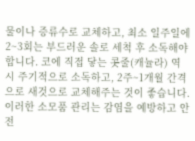물이나 증류수로 교체하고, 최소 일주일에 2~3회는 부드러운 솔로 세척 후 소독해야 합니다. 코에 직접 닿는 콧줄(캐뉼라) 역시 주기적으로 소독하고, 2주~1개월 간격으로 새것으로 교체해주는 것이 좋습니다. 이러한 소모품 관리는 감염을 예방하고 안전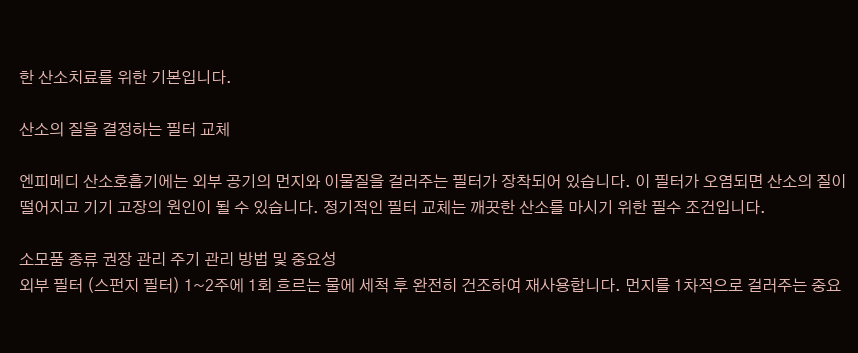한 산소치료를 위한 기본입니다.

산소의 질을 결정하는 필터 교체

엔피메디 산소호흡기에는 외부 공기의 먼지와 이물질을 걸러주는 필터가 장착되어 있습니다. 이 필터가 오염되면 산소의 질이 떨어지고 기기 고장의 원인이 될 수 있습니다. 정기적인 필터 교체는 깨끗한 산소를 마시기 위한 필수 조건입니다.

소모품 종류 권장 관리 주기 관리 방법 및 중요성
외부 필터 (스펀지 필터) 1~2주에 1회 흐르는 물에 세척 후 완전히 건조하여 재사용합니다. 먼지를 1차적으로 걸러주는 중요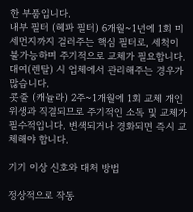한 부품입니다.
내부 필터 (헤파 필터) 6개월~1년에 1회 미세먼지까지 걸러주는 핵심 필터로, 세척이 불가능하며 주기적으로 교체가 필요합니다. 대여(렌탈) 시 업체에서 관리해주는 경우가 많습니다.
콧줄 (캐뉼라) 2주~1개월에 1회 교체 개인위생과 직결되므로 주기적인 소독 및 교체가 필수적입니다. 변색되거나 경화되면 즉시 교체해야 합니다.

기기 이상 신호와 대처 방법

정상적으로 작동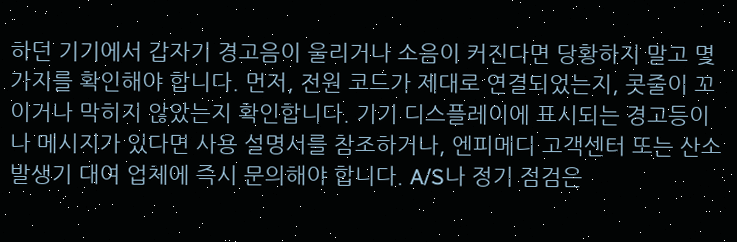하던 기기에서 갑자기 경고음이 울리거나 소음이 커진다면 당황하지 말고 몇 가지를 확인해야 합니다. 먼저, 전원 코드가 제대로 연결되었는지, 콧줄이 꼬이거나 막히지 않았는지 확인합니다. 기기 디스플레이에 표시되는 경고등이나 메시지가 있다면 사용 설명서를 참조하거나, 엔피메디 고객센터 또는 산소발생기 대여 업체에 즉시 문의해야 합니다. A/S나 정기 점검은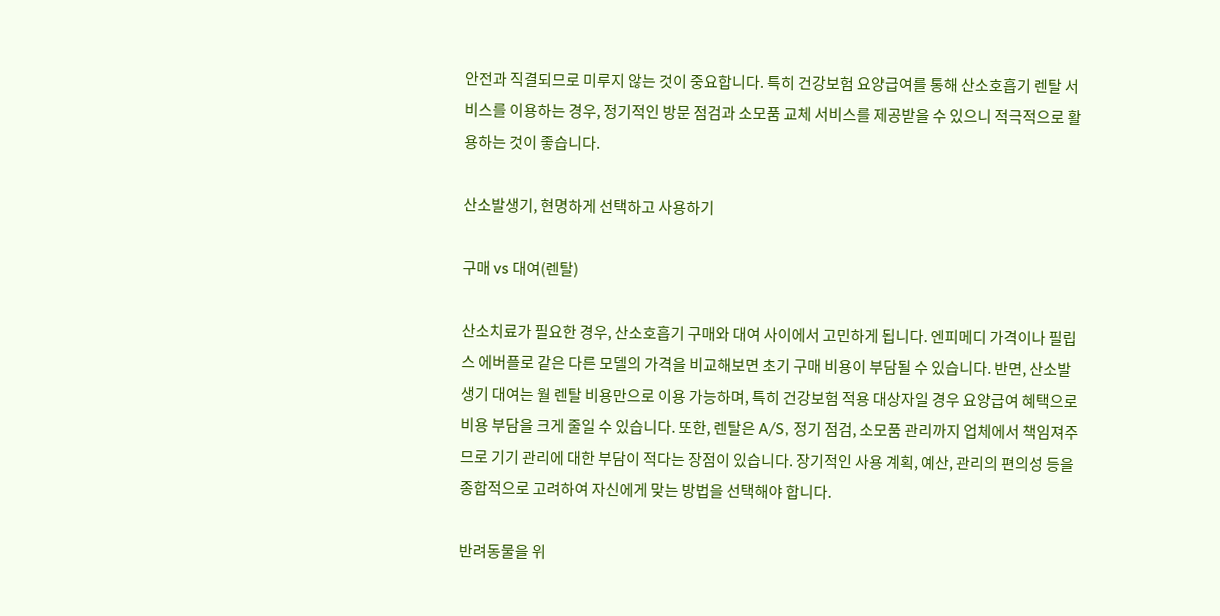안전과 직결되므로 미루지 않는 것이 중요합니다. 특히 건강보험 요양급여를 통해 산소호흡기 렌탈 서비스를 이용하는 경우, 정기적인 방문 점검과 소모품 교체 서비스를 제공받을 수 있으니 적극적으로 활용하는 것이 좋습니다.

산소발생기, 현명하게 선택하고 사용하기

구매 vs 대여(렌탈)

산소치료가 필요한 경우, 산소호흡기 구매와 대여 사이에서 고민하게 됩니다. 엔피메디 가격이나 필립스 에버플로 같은 다른 모델의 가격을 비교해보면 초기 구매 비용이 부담될 수 있습니다. 반면, 산소발생기 대여는 월 렌탈 비용만으로 이용 가능하며, 특히 건강보험 적용 대상자일 경우 요양급여 혜택으로 비용 부담을 크게 줄일 수 있습니다. 또한, 렌탈은 A/S, 정기 점검, 소모품 관리까지 업체에서 책임져주므로 기기 관리에 대한 부담이 적다는 장점이 있습니다. 장기적인 사용 계획, 예산, 관리의 편의성 등을 종합적으로 고려하여 자신에게 맞는 방법을 선택해야 합니다.

반려동물을 위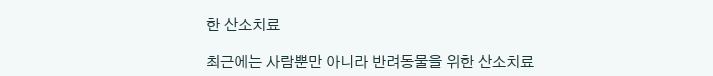한 산소치료

최근에는 사람뿐만 아니라 반려동물을 위한 산소치료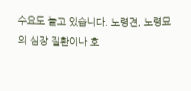수요도 늘고 있습니다. 노령견, 노령묘의 심장 질환이나 호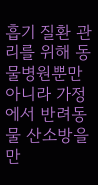흡기 질환 관리를 위해 동물병원뿐만 아니라 가정에서 반려동물 산소방을 만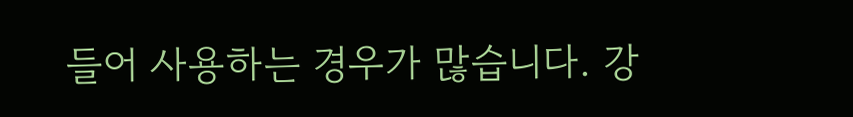들어 사용하는 경우가 많습니다. 강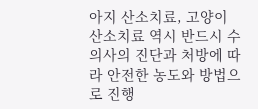아지 산소치료, 고양이 산소치료 역시 반드시 수의사의 진단과 처방에 따라 안전한 농도와 방법으로 진행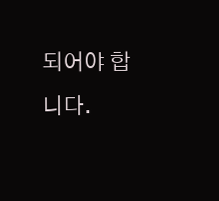되어야 합니다.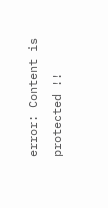error: Content is protected !!